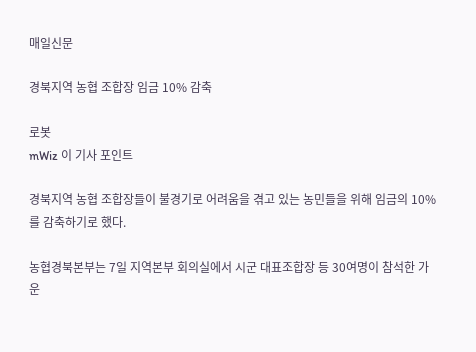매일신문

경북지역 농협 조합장 임금 10% 감축

로봇
mWiz 이 기사 포인트

경북지역 농협 조합장들이 불경기로 어려움을 겪고 있는 농민들을 위해 임금의 10%를 감축하기로 했다.

농협경북본부는 7일 지역본부 회의실에서 시군 대표조합장 등 30여명이 참석한 가운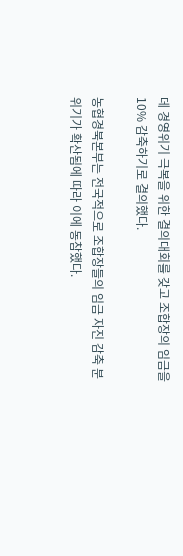데 경영위기 극복을 위한 결의대회를 갖고 조합장의 임금을 10% 감축하기로 결의했다.

농협경북본부는 전국적으로 조합장들의 임금 자진 감축 분위기가 확산됨에 따라 이에 동참했다.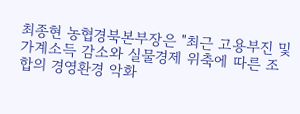최종현 농협경북본부장은 "최근 고용부진 및 가계소득 감소와 실물경제 위축에 따른 조합의 경영환경 악화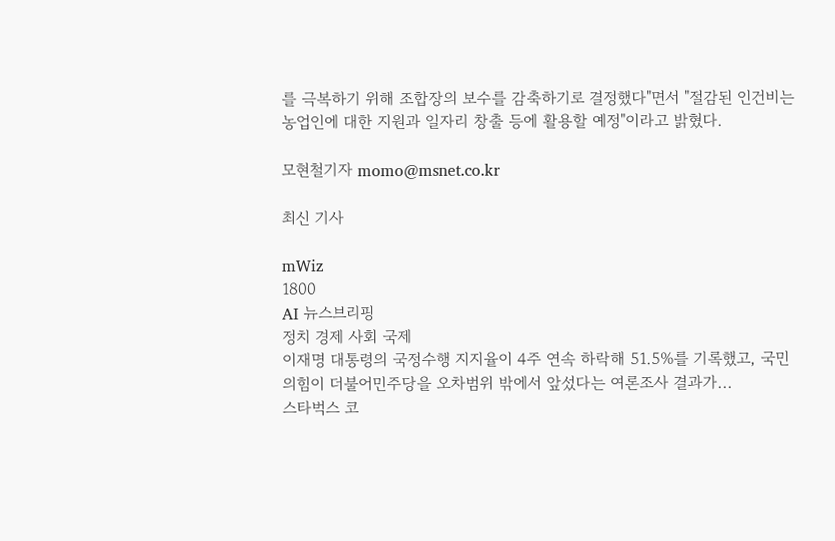를 극복하기 위해 조합장의 보수를 감축하기로 결정했다"면서 "절감된 인건비는 농업인에 대한 지원과 일자리 창출 등에 활용할 예정"이라고 밝혔다.

모현철기자 momo@msnet.co.kr

최신 기사

mWiz
1800
AI 뉴스브리핑
정치 경제 사회 국제
이재명 대통령의 국정수행 지지율이 4주 연속 하락해 51.5%를 기록했고, 국민의힘이 더불어민주당을 오차범위 밖에서 앞섰다는 여론조사 결과가...
스타벅스 코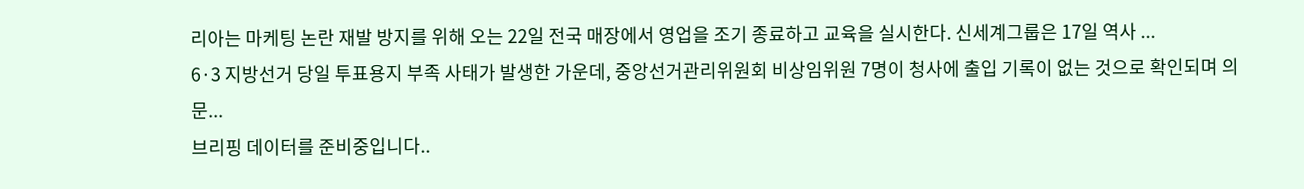리아는 마케팅 논란 재발 방지를 위해 오는 22일 전국 매장에서 영업을 조기 종료하고 교육을 실시한다. 신세계그룹은 17일 역사 ...
6·3 지방선거 당일 투표용지 부족 사태가 발생한 가운데, 중앙선거관리위원회 비상임위원 7명이 청사에 출입 기록이 없는 것으로 확인되며 의문...
브리핑 데이터를 준비중입니다..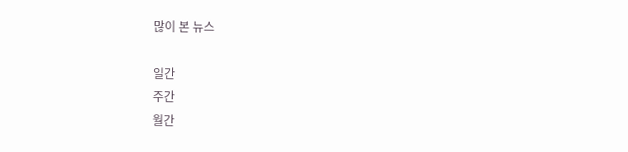많이 본 뉴스

일간
주간
월간